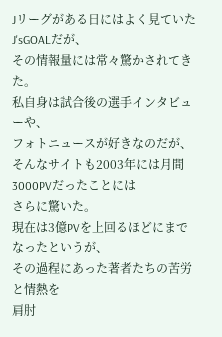Jリーグがある日にはよく見ていたJ'sGOALだが、
その情報量には常々驚かされてきた。
私自身は試合後の選手インタビューや、
フォトニュースが好きなのだが、
そんなサイトも2003年には月間3000PVだったことには
さらに驚いた。
現在は3億PVを上回るほどにまでなったというが、
その過程にあった著者たちの苦労と情熱を
肩肘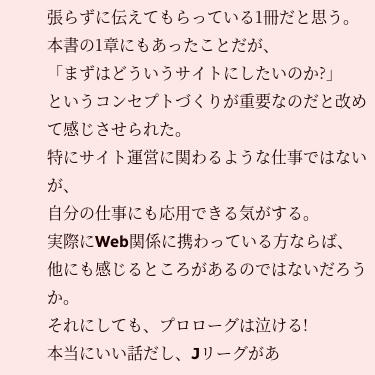張らずに伝えてもらっている1冊だと思う。
本書の1章にもあったことだが、
「まずはどういうサイトにしたいのか?」
というコンセプトづくりが重要なのだと改めて感じさせられた。
特にサイト運営に関わるような仕事ではないが、
自分の仕事にも応用できる気がする。
実際にWeb関係に携わっている方ならば、
他にも感じるところがあるのではないだろうか。
それにしても、プロローグは泣ける!
本当にいい話だし、Jリーグがあ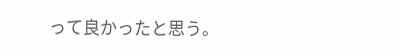って良かったと思う。